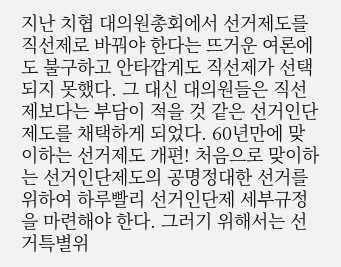지난 치협 대의원총회에서 선거제도를 직선제로 바꿔야 한다는 뜨거운 여론에도 불구하고 안타깝게도 직선제가 선택되지 못했다. 그 대신 대의원들은 직선제보다는 부담이 적을 것 같은 선거인단제도를 채택하게 되었다. 60년만에 맞이하는 선거제도 개편! 처음으로 맞이하는 선거인단제도의 공명정대한 선거를 위하여 하루빨리 선거인단제 세부규정을 마련해야 한다. 그러기 위해서는 선거특별위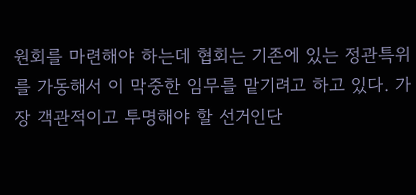원회를 마련해야 하는데 협회는 기존에 있는 정관특위를 가동해서 이 막중한 임무를 맡기려고 하고 있다. 가장 객관적이고 투명해야 할 선거인단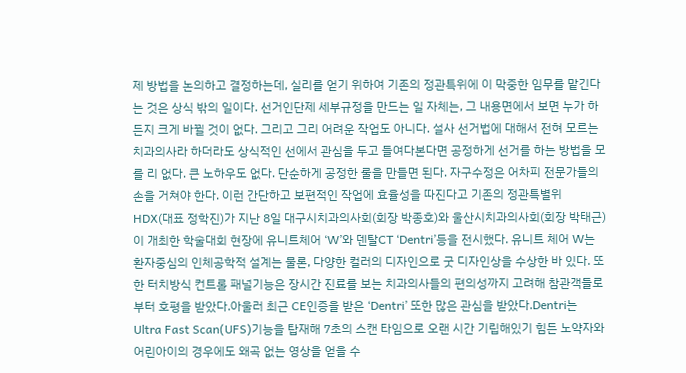제 방법을 논의하고 결정하는데, 실리를 얻기 위하여 기존의 정관특위에 이 막중한 임무를 맡긴다는 것은 상식 밖의 일이다. 선거인단제 세부규정을 만드는 일 자체는, 그 내용면에서 보면 누가 하든지 크게 바뀔 것이 없다. 그리고 그리 어려운 작업도 아니다. 설사 선거법에 대해서 전혀 모르는 치과의사라 하더라도 상식적인 선에서 관심을 두고 들여다본다면 공정하게 선거를 하는 방법을 모를 리 없다. 큰 노하우도 없다. 단순하게 공정한 룰을 만들면 된다. 자구수정은 어차피 전문가들의 손을 거쳐야 한다. 이런 간단하고 보편적인 작업에 효율성을 따진다고 기존의 정관특별위
HDX(대표 정학진)가 지난 8일 대구시치과의사회(회장 박종호)와 울산시치과의사회(회장 박태근)이 개최한 학술대회 현장에 유니트체어 ‘W’와 덴탈CT ‘Dentri’등을 전시했다. 유니트 체어 W는 환자중심의 인체공학적 설계는 물론, 다양한 컬러의 디자인으로 굿 디자인상을 수상한 바 있다. 또한 터치방식 컨트롤 패널기능은 장시간 진료를 보는 치과의사들의 편의성까지 고려해 참관객들로부터 호평을 받았다.아울러 최근 CE인증을 받은 ‘Dentri’ 또한 많은 관심을 받았다.Dentri는 Ultra Fast Scan(UFS)기능을 탑재해 7초의 스캔 타임으로 오랜 시간 기립해있기 힘든 노약자와 어린아이의 경우에도 왜곡 없는 영상을 얻을 수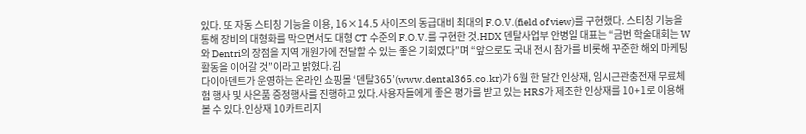있다. 또 자동 스티칭 기능을 이용, 16×14.5 사이즈의 동급대비 최대의 F.O.V.(field of view)를 구현했다. 스티칭 기능을 통해 장비의 대형화를 막으면서도 대형 CT 수준의 F.O.V.를 구현한 것.HDX 덴탈사업부 안병일 대표는 “금번 학술대회는 W와 Dentri의 장점을 지역 개원가에 전달할 수 있는 좋은 기회였다”며 “앞으로도 국내 전시 참가를 비롯해 꾸준한 해외 마케팅 활동을 이어갈 것”이라고 밝혔다.김
다이아덴트가 운영하는 온라인 쇼핑몰 ‘덴탈365’(www.dental365.co.kr)가 6월 한 달간 인상재, 임시근관충전재 무료체험 행사 및 사은품 증정행사를 진행하고 있다.사용자들에게 좋은 평가를 받고 있는 HRS가 제조한 인상재를 10+1로 이용해 볼 수 있다.인상재 10카트리지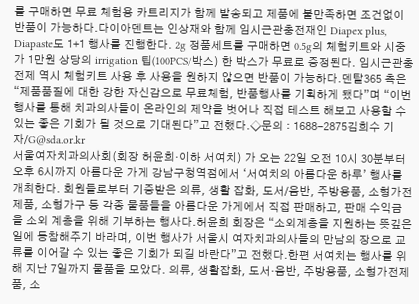를 구매하면 무료 체험용 카트리지가 함께 발송되고 제품에 불만족하면 조건없이 반품이 가능하다.다이아덴트는 인상재와 함께 임시근관충전재인 Diapex plus, Diapaste도 1+1 행사를 진행한다. 2g 정품세트를 구매하면 0.5g의 체험키트와 시중가 1만원 상당의 irrigation 팁(100PCS/박스) 한 박스가 무료로 증정된다. 임시근관충전제 역시 체험키트 사용 후 사용을 원하지 않으면 반품이 가능하다.덴탈365 측은 “제품품질에 대한 강한 자신감으로 무료체험, 반품행사를 기획하게 됐다”며 “이번 행사를 통해 치과의사들이 온라인의 제약을 벗어나 직접 테스트 해보고 사용할 수 있는 좋은 기회가 될 것으로 기대된다”고 전했다.◇문의 : 1688-2875김희수 기자/G@sda.or.kr
서울여자치과의사회(회장 허윤희·이하 서여치) 가 오는 22일 오전 10시 30분부터 오후 6시까지 아름다운 가게 강남구청역점에서 ‘서여치의 아름다운 하루’ 행사를 개최한다. 회원들로부터 기증받은 의류, 생활 잡화, 도서/음반, 주방용품, 소형가전제품, 소형가구 등 각종 물품들을 아름다운 가게에서 직접 판매하고, 판매 수익금을 소외 계층을 위해 기부하는 행사다.허윤희 회장은 “소외계층을 지원하는 뜻깊은 일에 동참해주기 바라며, 이번 행사가 서울시 여자치과의사들의 만남의 장으로 교류를 이어갈 수 있는 좋은 기회가 되길 바란다”고 전했다.한편 서여치는 행사를 위해 지난 7일까지 물품을 모았다. 의류, 생활잡화, 도서·음반, 주방용품, 소형가전제품, 소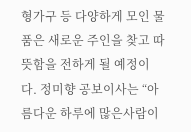형가구 등 다양하게 모인 물품은 새로운 주인을 찾고 따뜻함을 전하게 될 예정이다. 정미향 공보이사는 “아름다운 하루에 많은사람이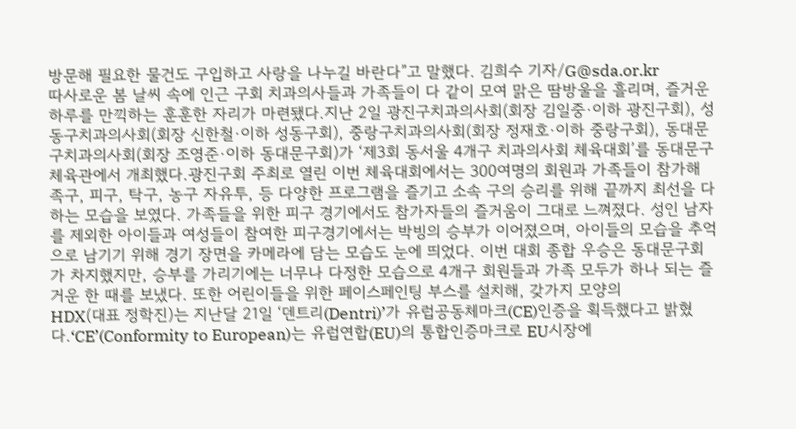방문해 필요한 물건도 구입하고 사랑을 나누길 바란다”고 말했다. 김희수 기자/G@sda.or.kr
따사로운 봄 날씨 속에 인근 구회 치과의사들과 가족들이 다 같이 모여 맑은 땀방울을 흘리며, 즐거운 하루를 만끽하는 훈훈한 자리가 마련됐다.지난 2일 광진구치과의사회(회장 김일중·이하 광진구회), 성동구치과의사회(회장 신한철·이하 성동구회), 중랑구치과의사회(회장 정재호·이하 중랑구회), 동대문구치과의사회(회장 조영준·이하 동대문구회)가 ‘제3회 동서울 4개구 치과의사회 체육대회’를 동대문구체육관에서 개최했다.광진구회 주최로 열린 이번 체육대회에서는 300여명의 회원과 가족들이 참가해 족구, 피구, 탁구, 농구 자유투, 등 다양한 프로그램을 즐기고 소속 구의 승리를 위해 끝까지 최선을 다하는 모습을 보였다. 가족들을 위한 피구 경기에서도 참가자들의 즐거움이 그대로 느껴졌다. 성인 남자를 제외한 아이들과 여성들이 참여한 피구경기에서는 박빙의 승부가 이어졌으며, 아이들의 모습을 추억으로 남기기 위해 경기 장면을 카메라에 담는 모습도 눈에 띄었다. 이번 대회 종합 우승은 동대문구회가 차지했지만, 승부를 가리기에는 너무나 다정한 모습으로 4개구 회원들과 가족 모두가 하나 되는 즐거운 한 때를 보냈다. 또한 어린이들을 위한 페이스페인팅 부스를 설치해, 갖가지 모양의
HDX(대표 정학진)는 지난달 21일 ‘덴트리(Dentri)’가 유럽공동체마크(CE)인증을 획득했다고 밝혔다.‘CE’(Conformity to European)는 유럽연합(EU)의 통합인증마크로 EU시장에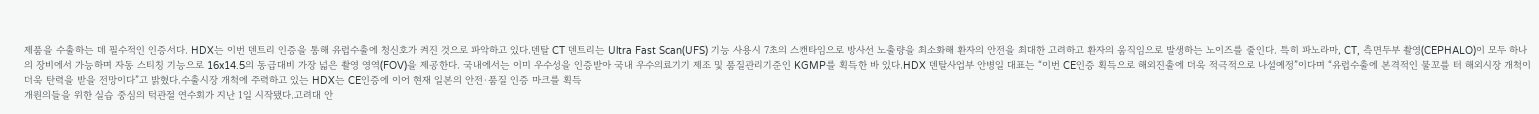제품을 수출하는 데 필수적인 인증서다. HDX는 이번 덴트리 인증을 통해 유럽수출에 청신호가 켜진 것으로 파악하고 있다.덴탈 CT 덴트리는 Ultra Fast Scan(UFS) 기능 사용시 7초의 스캔타임으로 방사선 노출량을 최소화해 환자의 안전을 최대한 고려하고 환자의 움직임으로 발생하는 노이즈를 줄인다. 특히 파노라마, CT, 측면두부 촬영(CEPHALO)이 모두 하나의 장비에서 가능하며 자동 스티칭 기능으로 16x14.5의 동급대비 가장 넓은 촬영 영역(FOV)을 제공한다. 국내에서는 이미 우수성을 인증받아 국내 우수의료기기 제조 및 품질관리기준인 KGMP를 획득한 바 있다.HDX 덴탈사업부 안병일 대표는 “이번 CE인증 획득으로 해외진출에 더욱 적극적으로 나설예정”이다며 “유럽수출에 본격적인 물꼬를 터 해외시장 개척이 더욱 탄력을 받을 전망이다”고 밝혔다.수출시장 개척에 주력하고 있는 HDX는 CE인증에 이어 현재 일본의 안전·품질 인증 마크를 획득
개원의들을 위한 실습 중심의 턱관절 연수회가 지난 1일 시작됐다.고려대 안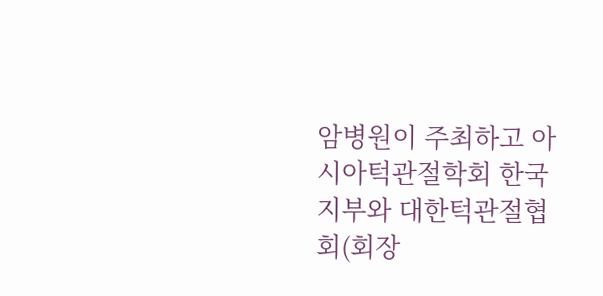암병원이 주최하고 아시아턱관절학회 한국지부와 대한턱관절협회(회장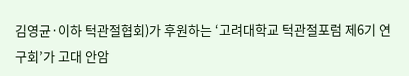김영균·이하 턱관절협회)가 후원하는 ‘고려대학교 턱관절포럼 제6기 연구회’가 고대 안암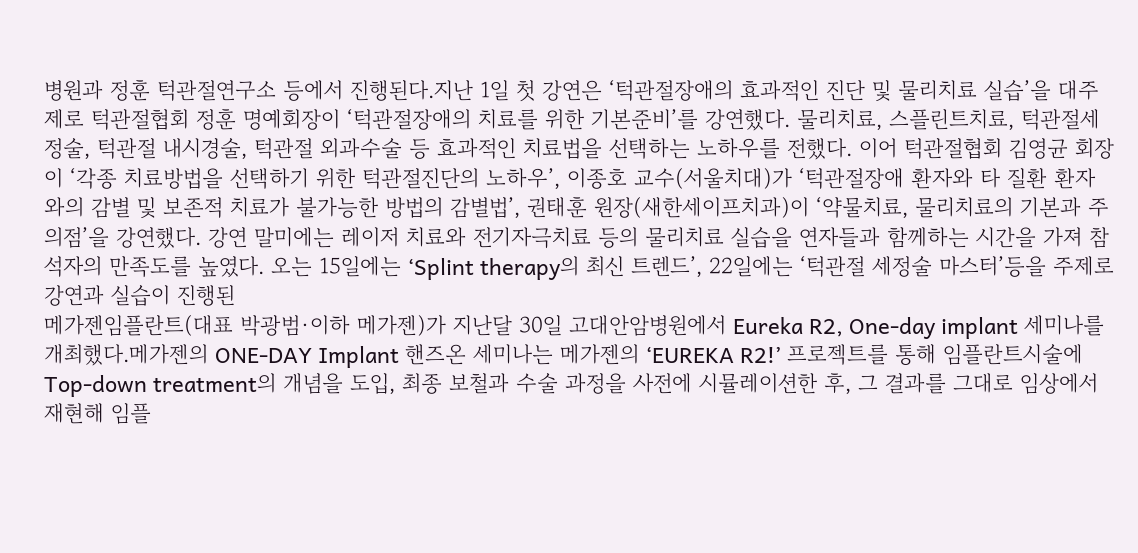병원과 정훈 턱관절연구소 등에서 진행된다.지난 1일 첫 강연은 ‘턱관절장애의 효과적인 진단 및 물리치료 실습’을 대주제로 턱관절협회 정훈 명예회장이 ‘턱관절장애의 치료를 위한 기본준비’를 강연했다. 물리치료, 스플린트치료, 턱관절세정술, 턱관절 내시경술, 턱관절 외과수술 등 효과적인 치료법을 선택하는 노하우를 전했다. 이어 턱관절협회 김영균 회장이 ‘각종 치료방법을 선택하기 위한 턱관절진단의 노하우’, 이종호 교수(서울치대)가 ‘턱관절장애 환자와 타 질환 환자와의 감별 및 보존적 치료가 불가능한 방법의 감별법’, 권태훈 원장(새한세이프치과)이 ‘약물치료, 물리치료의 기본과 주의점’을 강연했다. 강연 말미에는 레이저 치료와 전기자극치료 등의 물리치료 실습을 연자들과 함께하는 시간을 가져 참석자의 만족도를 높였다. 오는 15일에는 ‘Splint therapy의 최신 트렌드’, 22일에는 ‘턱관절 세정술 마스터’등을 주제로 강연과 실습이 진행된
메가젠임플란트(대표 박광범·이하 메가젠)가 지난달 30일 고대안암병원에서 Eureka R2, One-day implant 세미나를 개최했다.메가젠의 ONE-DAY Implant 핸즈온 세미나는 메가젠의 ‘EUREKA R2!’ 프로젝트를 통해 임플란트시술에 Top-down treatment의 개념을 도입, 최종 보철과 수술 과정을 사전에 시뮬레이션한 후, 그 결과를 그대로 임상에서 재현해 임플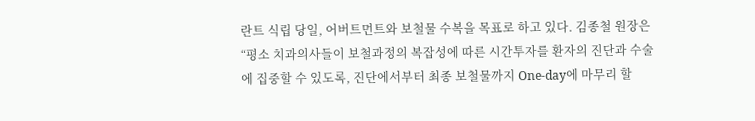란트 식립 당일, 어버트먼트와 보철물 수복을 목표로 하고 있다. 김종철 원장은 “평소 치과의사들이 보철과정의 복잡성에 따른 시간투자를 환자의 진단과 수술에 집중할 수 있도록, 진단에서부터 최종 보철물까지 One-day에 마무리 할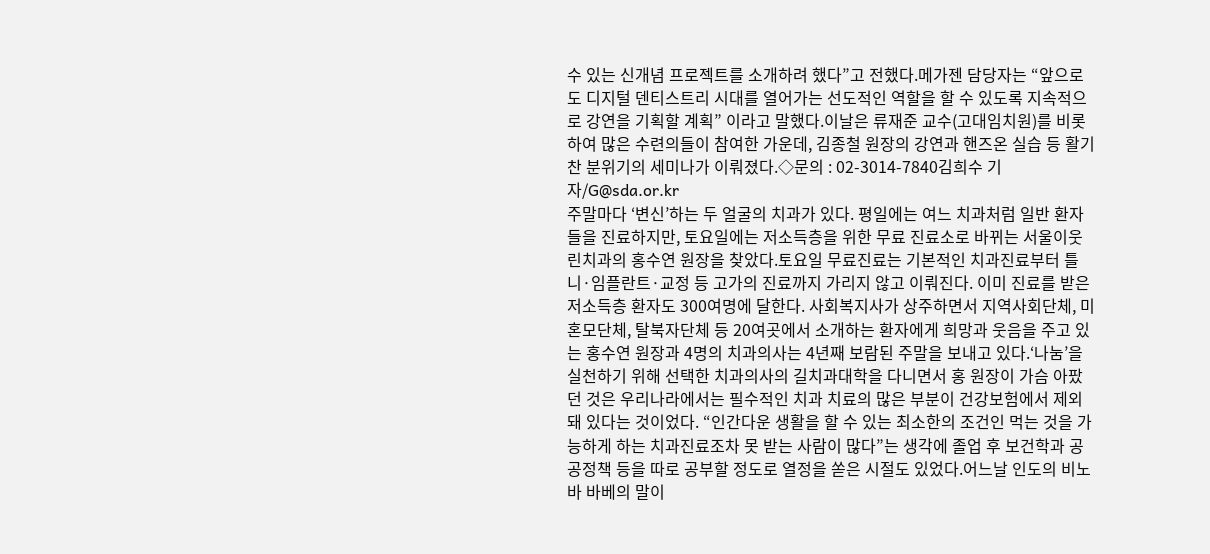수 있는 신개념 프로젝트를 소개하려 했다”고 전했다.메가젠 담당자는 “앞으로도 디지털 덴티스트리 시대를 열어가는 선도적인 역할을 할 수 있도록 지속적으로 강연을 기획할 계획” 이라고 말했다.이날은 류재준 교수(고대임치원)를 비롯하여 많은 수련의들이 참여한 가운데, 김종철 원장의 강연과 핸즈온 실습 등 활기찬 분위기의 세미나가 이뤄졌다.◇문의 : 02-3014-7840김희수 기자/G@sda.or.kr
주말마다 ‘변신’하는 두 얼굴의 치과가 있다. 평일에는 여느 치과처럼 일반 환자들을 진료하지만, 토요일에는 저소득층을 위한 무료 진료소로 바뀌는 서울이웃린치과의 홍수연 원장을 찾았다.토요일 무료진료는 기본적인 치과진료부터 틀니·임플란트·교정 등 고가의 진료까지 가리지 않고 이뤄진다. 이미 진료를 받은 저소득층 환자도 300여명에 달한다. 사회복지사가 상주하면서 지역사회단체, 미혼모단체, 탈북자단체 등 20여곳에서 소개하는 환자에게 희망과 웃음을 주고 있는 홍수연 원장과 4명의 치과의사는 4년째 보람된 주말을 보내고 있다.‘나눔’을 실천하기 위해 선택한 치과의사의 길치과대학을 다니면서 홍 원장이 가슴 아팠던 것은 우리나라에서는 필수적인 치과 치료의 많은 부분이 건강보험에서 제외돼 있다는 것이었다. “인간다운 생활을 할 수 있는 최소한의 조건인 먹는 것을 가능하게 하는 치과진료조차 못 받는 사람이 많다”는 생각에 졸업 후 보건학과 공공정책 등을 따로 공부할 정도로 열정을 쏟은 시절도 있었다.어느날 인도의 비노바 바베의 말이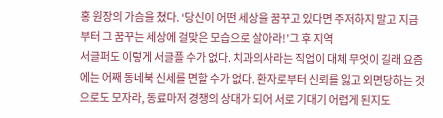홍 원장의 가슴을 쳤다. ‘당신이 어떤 세상을 꿈꾸고 있다면 주저하지 말고 지금부터 그 꿈꾸는 세상에 걸맞은 모습으로 살아라!’그 후 지역
서글퍼도 이렇게 서글플 수가 없다. 치과의사라는 직업이 대체 무엇이 길래 요즘에는 어째 동네북 신세를 면할 수가 없다. 환자로부터 신뢰를 잃고 외면당하는 것으로도 모자라, 동료마저 경쟁의 상대가 되어 서로 기대기 어렵게 된지도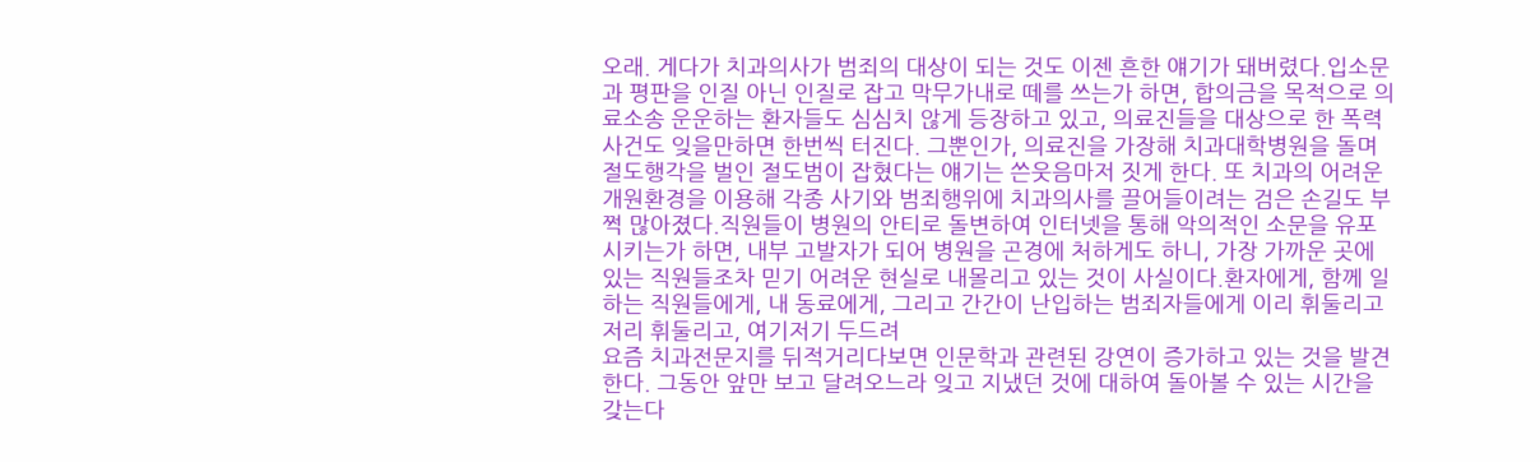오래. 게다가 치과의사가 범죄의 대상이 되는 것도 이젠 흔한 얘기가 돼버렸다.입소문과 평판을 인질 아닌 인질로 잡고 막무가내로 떼를 쓰는가 하면, 합의금을 목적으로 의료소송 운운하는 환자들도 심심치 않게 등장하고 있고, 의료진들을 대상으로 한 폭력사건도 잊을만하면 한번씩 터진다. 그뿐인가, 의료진을 가장해 치과대학병원을 돌며 절도행각을 벌인 절도범이 잡혔다는 얘기는 쓴웃음마저 짓게 한다. 또 치과의 어려운 개원환경을 이용해 각종 사기와 범죄행위에 치과의사를 끌어들이려는 검은 손길도 부쩍 많아졌다.직원들이 병원의 안티로 돌변하여 인터넷을 통해 악의적인 소문을 유포시키는가 하면, 내부 고발자가 되어 병원을 곤경에 처하게도 하니, 가장 가까운 곳에 있는 직원들조차 믿기 어려운 현실로 내몰리고 있는 것이 사실이다.환자에게, 함께 일하는 직원들에게, 내 동료에게, 그리고 간간이 난입하는 범죄자들에게 이리 휘둘리고 저리 휘둘리고, 여기저기 두드려
요즘 치과전문지를 뒤적거리다보면 인문학과 관련된 강연이 증가하고 있는 것을 발견한다. 그동안 앞만 보고 달려오느라 잊고 지냈던 것에 대하여 돌아볼 수 있는 시간을 갖는다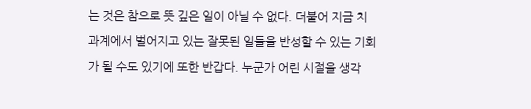는 것은 참으로 뜻 깊은 일이 아닐 수 없다. 더불어 지금 치과계에서 벌어지고 있는 잘못된 일들을 반성할 수 있는 기회가 될 수도 있기에 또한 반갑다. 누군가 어린 시절을 생각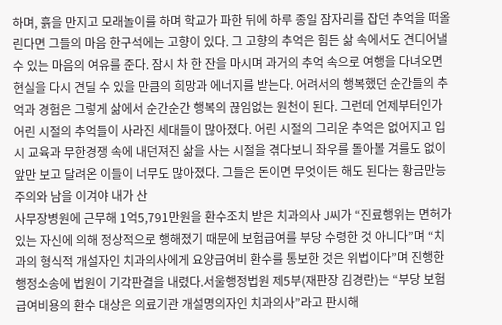하며, 흙을 만지고 모래놀이를 하며 학교가 파한 뒤에 하루 종일 잠자리를 잡던 추억을 떠올린다면 그들의 마음 한구석에는 고향이 있다. 그 고향의 추억은 힘든 삶 속에서도 견디어낼 수 있는 마음의 여유를 준다. 잠시 차 한 잔을 마시며 과거의 추억 속으로 여행을 다녀오면 현실을 다시 견딜 수 있을 만큼의 희망과 에너지를 받는다. 어려서의 행복했던 순간들의 추억과 경험은 그렇게 삶에서 순간순간 행복의 끊임없는 원천이 된다. 그런데 언제부터인가 어린 시절의 추억들이 사라진 세대들이 많아졌다. 어린 시절의 그리운 추억은 없어지고 입시 교육과 무한경쟁 속에 내던져진 삶을 사는 시절을 겪다보니 좌우를 돌아볼 겨를도 없이 앞만 보고 달려온 이들이 너무도 많아졌다. 그들은 돈이면 무엇이든 해도 된다는 황금만능주의와 남을 이겨야 내가 산
사무장병원에 근무해 1억5,791만원을 환수조치 받은 치과의사 J씨가 “진료행위는 면허가 있는 자신에 의해 정상적으로 행해졌기 때문에 보험급여를 부당 수령한 것 아니다”며 “치과의 형식적 개설자인 치과의사에게 요양급여비 환수를 통보한 것은 위법이다”며 진행한 행정소송에 법원이 기각판결을 내렸다.서울행정법원 제5부(재판장 김경란)는 “부당 보험급여비용의 환수 대상은 의료기관 개설명의자인 치과의사”라고 판시해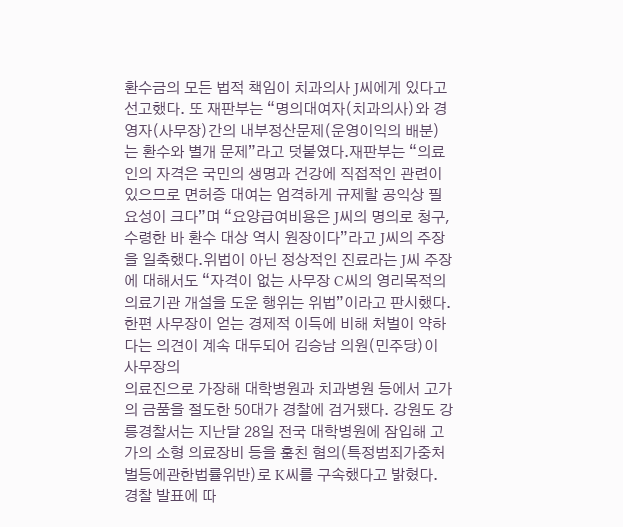환수금의 모든 법적 책임이 치과의사 J씨에게 있다고 선고했다. 또 재판부는 “명의대여자(치과의사)와 경영자(사무장)간의 내부정산문제(운영이익의 배분)는 환수와 별개 문제”라고 덧붙였다.재판부는 “의료인의 자격은 국민의 생명과 건강에 직접적인 관련이 있으므로 면허증 대여는 엄격하게 규제할 공익상 필요성이 크다”며 “요양급여비용은 J씨의 명의로 청구, 수령한 바 환수 대상 역시 원장이다”라고 J씨의 주장을 일축했다.위법이 아닌 정상적인 진료라는 J씨 주장에 대해서도 “자격이 없는 사무장 C씨의 영리목적의 의료기관 개설을 도운 행위는 위법”이라고 판시했다.한편 사무장이 얻는 경제적 이득에 비해 처벌이 약하다는 의견이 계속 대두되어 김승남 의원(민주당)이 사무장의
의료진으로 가장해 대학병원과 치과병원 등에서 고가의 금품을 절도한 50대가 경찰에 검거됐다. 강원도 강릉경찰서는 지난달 28일 전국 대학병원에 잠입해 고가의 소형 의료장비 등을 훔친 혐의(특정범죄가중처벌등에관한법률위반)로 K씨를 구속했다고 밝혔다. 경찰 발표에 따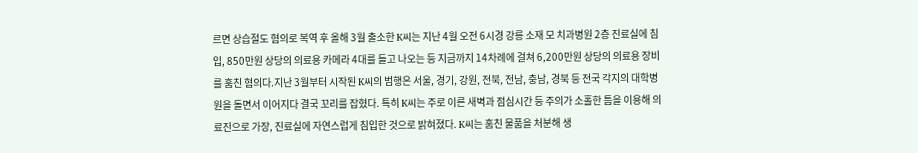르면 상습절도 혐의로 복역 후 올해 3월 출소한 K씨는 지난 4월 오전 6시경 강릉 소재 모 치과병원 2층 진료실에 침입, 850만원 상당의 의료용 카메라 4대를 들고 나오는 등 지금까지 14차례에 걸쳐 6,200만원 상당의 의료용 장비를 훔친 혐의다.지난 3월부터 시작된 K씨의 범행은 서울, 경기, 강원, 전북, 전남, 충남, 경북 등 전국 각지의 대학병원을 돌면서 이어지다 결국 꼬리를 잡혔다. 특히 K씨는 주로 이른 새벽과 점심시간 등 주의가 소홀한 틈을 이용해 의료진으로 가장, 진료실에 자연스럽게 침입한 것으로 밝혀졌다. K씨는 훔친 물품을 처분해 생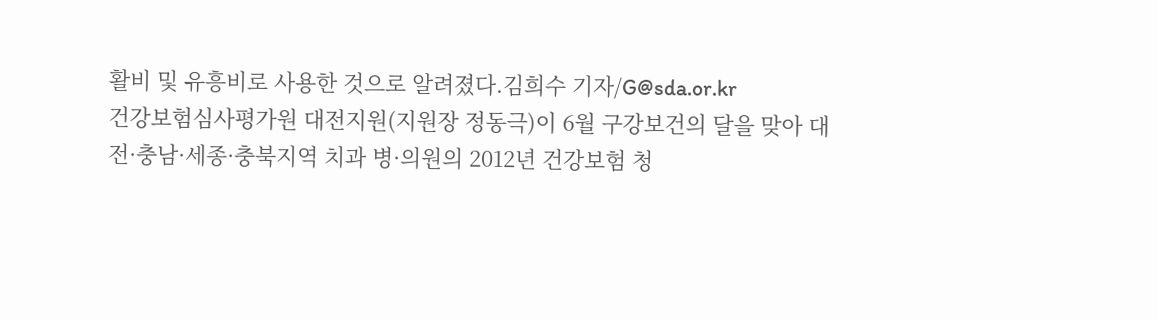활비 및 유흥비로 사용한 것으로 알려졌다.김희수 기자/G@sda.or.kr
건강보험심사평가원 대전지원(지원장 정동극)이 6월 구강보건의 달을 맞아 대전·충남·세종·충북지역 치과 병·의원의 2012년 건강보험 청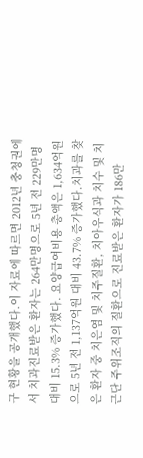구 현황을 공개했다.이 자료에 따르면 2012년 충청권에서 치과진료받은 환자는 264만명으로 5년 전 229만명 대비 15.3% 증가했다. 요양급여비용 총액은 1,634억원으로 5년 전 1,137억원 대비 43.7% 증가했다.치과를 찾은 환자 중 치은염 및 치주질환, 치아우식과 치수 및 치근단 주위조직의 질환으로 진료받은 환자가 186만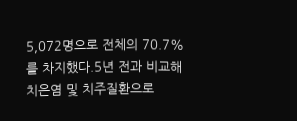5,072명으로 전체의 70.7%를 차지했다.5년 전과 비교해 치은염 및 치주질환으로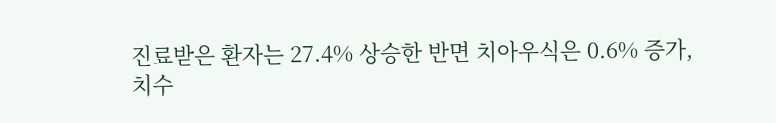진료받은 환자는 27.4% 상승한 반면 치아우식은 0.6% 증가, 치수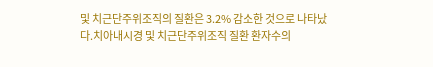및 치근단주위조직의 질환은 3.2% 감소한 것으로 나타났다.치아내시경 및 치근단주위조직 질환 환자수의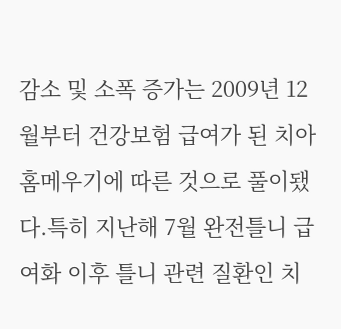감소 및 소폭 증가는 2009년 12월부터 건강보험 급여가 된 치아홈메우기에 따른 것으로 풀이됐다.특히 지난해 7월 완전틀니 급여화 이후 틀니 관련 질환인 치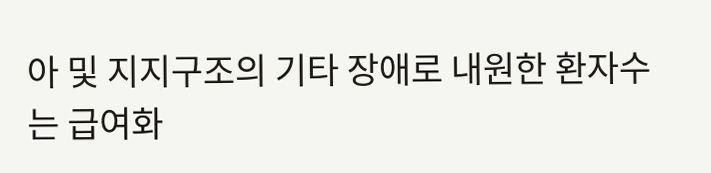아 및 지지구조의 기타 장애로 내원한 환자수는 급여화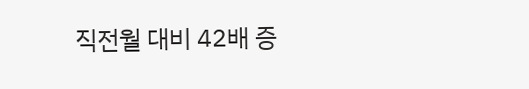직전월 대비 42배 증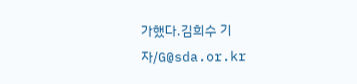가했다.김희수 기자/G@sda.or.kr